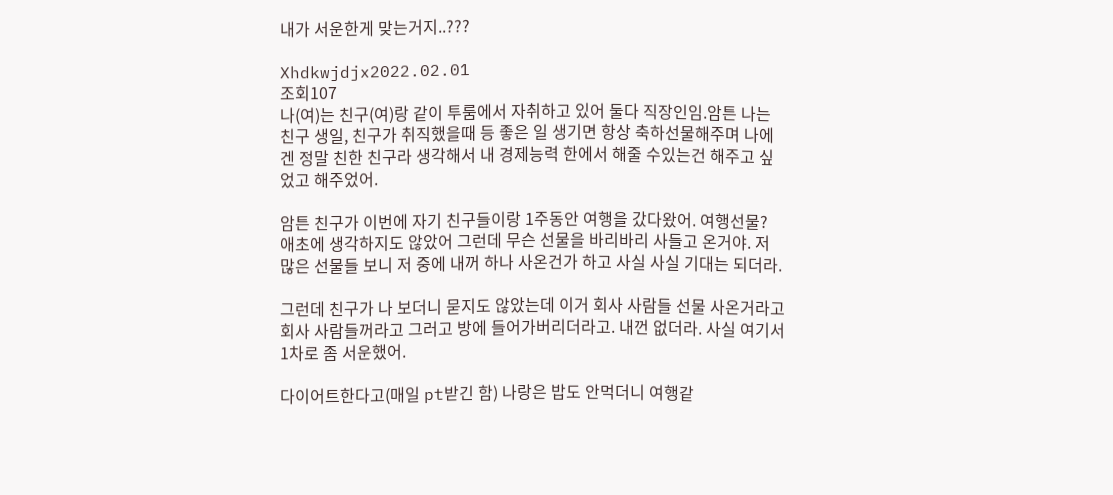내가 서운한게 맞는거지..???

Xhdkwjdjx2022.02.01
조회107
나(여)는 친구(여)랑 같이 투룸에서 자취하고 있어 둘다 직장인임.암튼 나는 친구 생일, 친구가 취직했을때 등 좋은 일 생기면 항상 축하선물해주며 나에겐 정말 친한 친구라 생각해서 내 경제능력 한에서 해줄 수있는건 해주고 싶었고 해주었어.

암튼 친구가 이번에 자기 친구들이랑 1주동안 여행을 갔다왔어. 여행선물? 애초에 생각하지도 않았어 그런데 무슨 선물을 바리바리 사들고 온거야. 저 많은 선물들 보니 저 중에 내꺼 하나 사온건가 하고 사실 사실 기대는 되더라.

그런데 친구가 나 보더니 묻지도 않았는데 이거 회사 사람들 선물 사온거라고 회사 사람들꺼라고 그러고 방에 들어가버리더라고. 내껀 없더라. 사실 여기서 1차로 좀 서운했어.

다이어트한다고(매일 pt받긴 함) 나랑은 밥도 안먹더니 여행같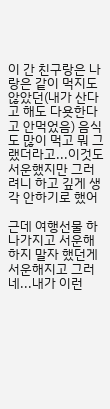이 간 친구랑은 나랑은 같이 먹지도 않았던(내가 산다고 해도 다욧한다고 안먹었음) 음식도 많이 먹고 뭐 그랬더라고...이것도 서운했지만 그러려니 하고 깊게 생각 안하기로 했어

근데 여행선물 하나가지고 서운해하지 말자 했던게 서운해지고 그러네...내가 이런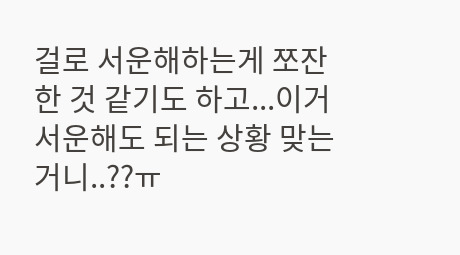걸로 서운해하는게 쪼잔한 것 같기도 하고...이거 서운해도 되는 상황 맞는거니..??ㅠ